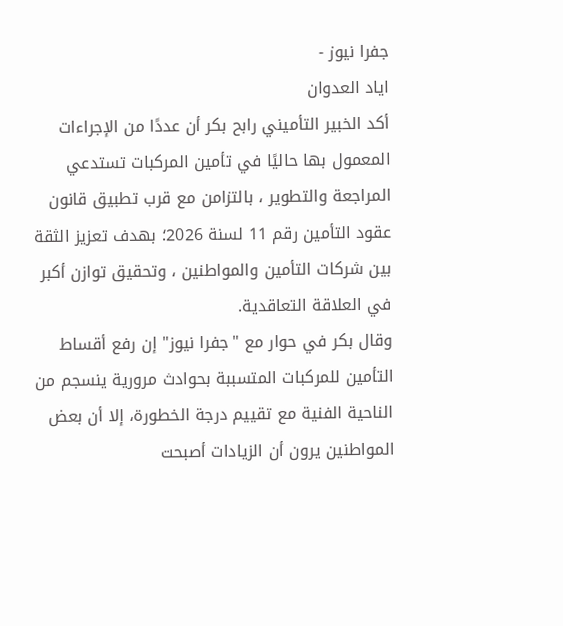جفرا نيوز -
اياد العدوان
أكد الخبير التأميني رابح بكر أن عددًا من الإجراءات المعمول بها حاليًا في تأمين المركبات تستدعي المراجعة والتطوير ، بالتزامن مع قرب تطبيق قانون عقود التأمين رقم 11 لسنة 2026؛ بهدف تعزيز الثقة بين شركات التأمين والمواطنين ، وتحقيق توازن أكبر في العلاقة التعاقدية.
وقال بكر في حوار مع "جفرا نيوز" إن رفع أقساط التأمين للمركبات المتسببة بحوادث مرورية ينسجم من الناحية الفنية مع تقييم درجة الخطورة، إلا أن بعض المواطنين يرون أن الزيادات أصبحت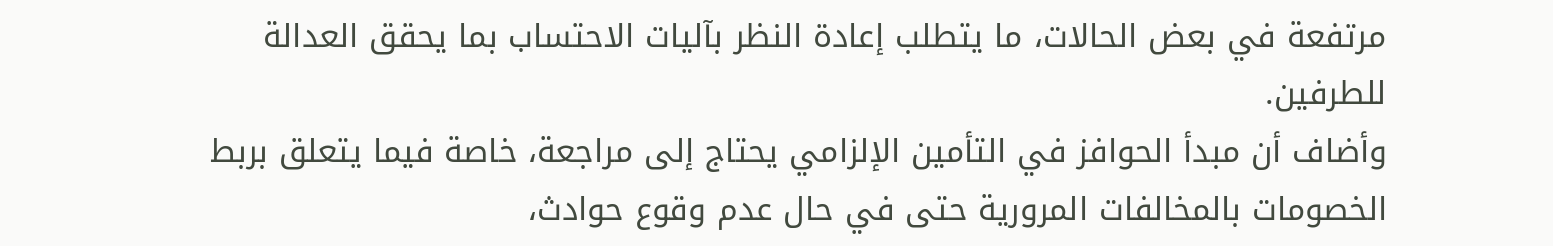مرتفعة في بعض الحالات، ما يتطلب إعادة النظر بآليات الاحتساب بما يحقق العدالة للطرفين.
وأضاف أن مبدأ الحوافز في التأمين الإلزامي يحتاج إلى مراجعة، خاصة فيما يتعلق بربط الخصومات بالمخالفات المرورية حتى في حال عدم وقوع حوادث،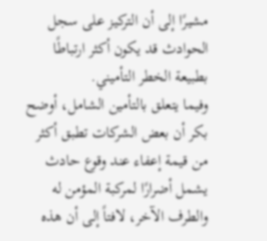مشيرًا إلى أن التركيز على سجل الحوادث قد يكون أكثر ارتباطًا بطبيعة الخطر التأميني.
وفيما يتعلق بالتأمين الشامل، أوضح بكر أن بعض الشركات تطبق أكثر من قيمة إعفاء عند وقوع حادث يشمل أضرارًا لمركبة المؤمن له والطرف الآخر، لافتاً إلى أن هذه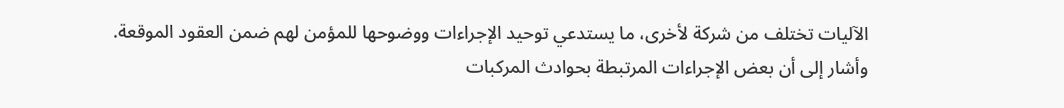الآليات تختلف من شركة لأخرى، ما يستدعي توحيد الإجراءات ووضوحها للمؤمن لهم ضمن العقود الموقعة.
وأشار إلى أن بعض الإجراءات المرتبطة بحوادث المركبات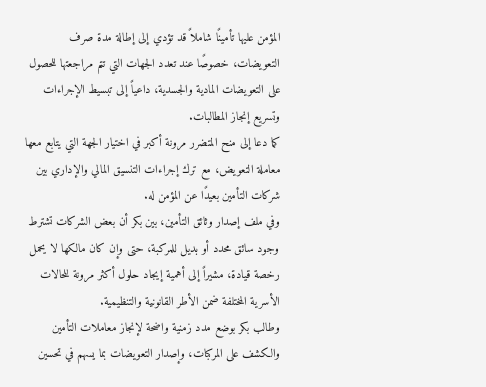المؤمن عليها تأمينًا شاملاً قد تؤدي إلى إطالة مدة صرف التعويضات، خصوصًا عند تعدد الجهات التي تتم مراجعتها للحصول على التعويضات المادية والجسدية، داعياً إلى تبسيط الإجراءات وتسريع إنجاز المطالبات.
كما دعا إلى منح المتضرر مرونة أكبر في اختيار الجهة التي يتابع معها معاملة التعويض، مع ترك إجراءات التنسيق المالي والإداري بين شركات التأمين بعيدًا عن المؤمن له.
وفي ملف إصدار وثائق التأمين، بين بكر أن بعض الشركات تشترط وجود سائق محدد أو بديل للمركبة، حتى وإن كان مالكها لا يحمل رخصة قيادة، مشيراً إلى أهمية إيجاد حلول أكثر مرونة للحالات الأسرية المختلفة ضمن الأطر القانونية والتنظيمية.
وطالب بكر بوضع مدد زمنية واضحة لإنجاز معاملات التأمين والكشف على المركبات، وإصدار التعويضات بما يسهم في تحسين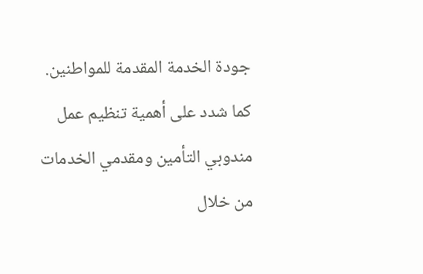جودة الخدمة المقدمة للمواطنين.
كما شدد على أهمية تنظيم عمل مندوبي التأمين ومقدمي الخدمات من خلال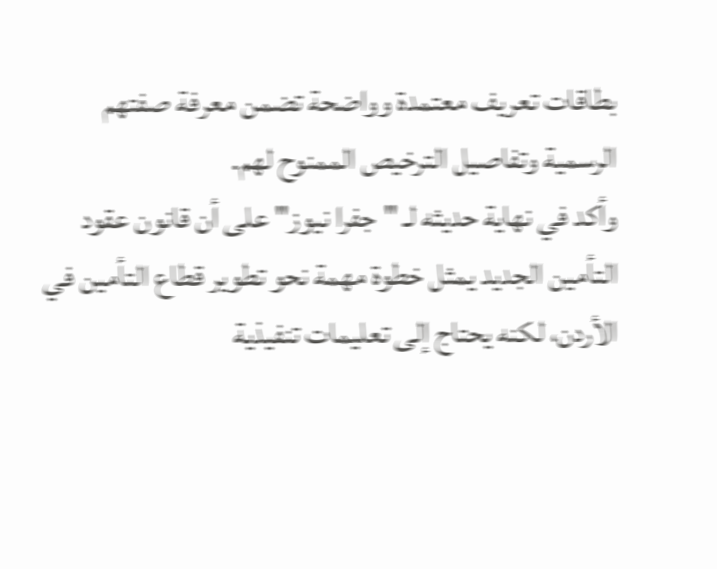بطاقات تعريف معتمدة وواضحة تضمن معرفة صفتهم الرسمية وتفاصيل الترخيص الممنوح لهم.
وأكد في نهاية حديثه لـ "جفرا نيوز" على أن قانون عقود التأمين الجديد يمثل خطوة مهمة نحو تطوير قطاع التأمين في الأردن، لكنه يحتاج إلى تعليمات تنفيذية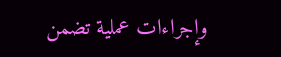وإجراءات عملية تضمن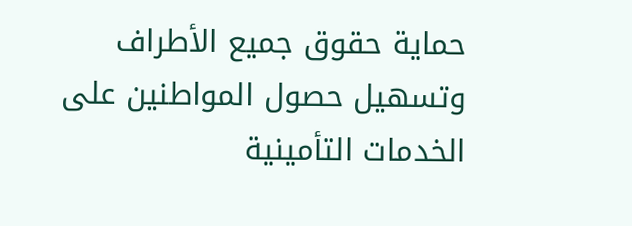حماية حقوق جميع الأطراف وتسهيل حصول المواطنين على الخدمات التأمينية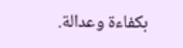بكفاءة وعدالة.